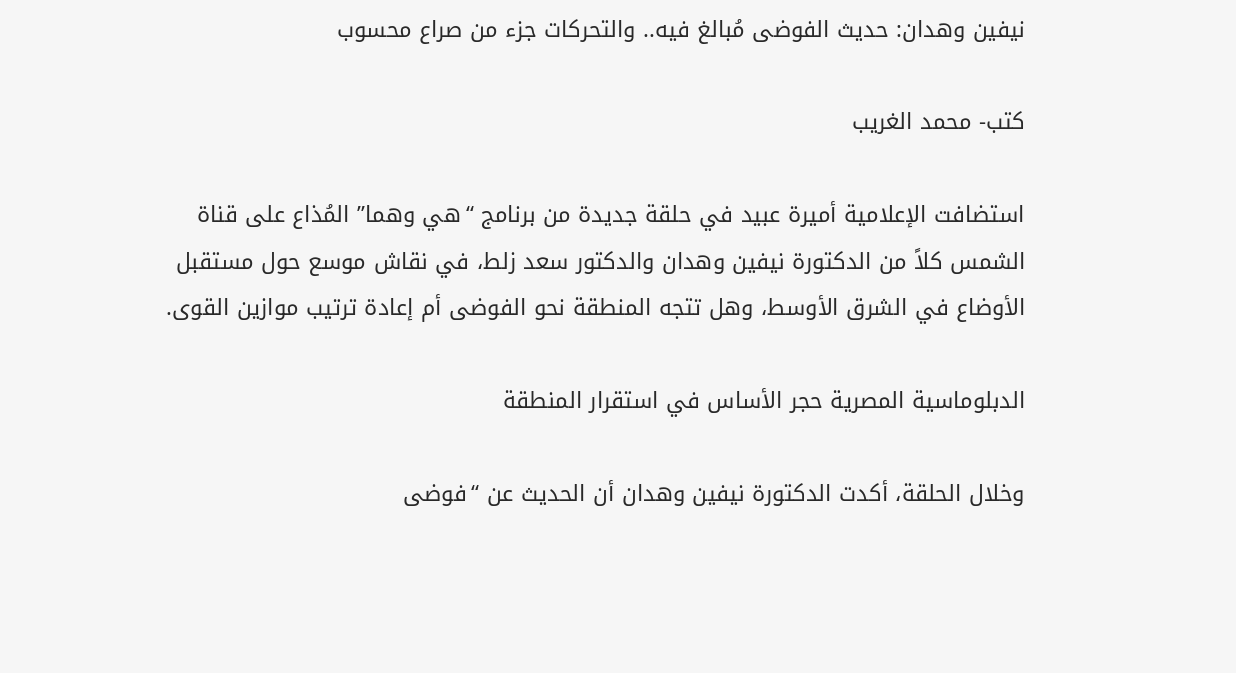نيفين وهدان: حديث الفوضى مُبالغ فيه.. والتحركات جزء من صراع محسوب

كتب- محمد الغريب

استضافت الإعلامية أميرة عبيد في حلقة جديدة من برنامج “هي وهما” المُذاع على قناة الشمس كلاً من الدكتورة نيفين وهدان والدكتور سعد زلط، في نقاش موسع حول مستقبل الأوضاع في الشرق الأوسط، وهل تتجه المنطقة نحو الفوضى أم إعادة ترتيب موازين القوى.

الدبلوماسية المصرية حجر الأساس في استقرار المنطقة

وخلال الحلقة، أكدت الدكتورة نيفين وهدان أن الحديث عن “فوضى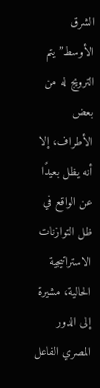الشرق الأوسط” يتم الترويج له من بعض الأطراف، إلا أنه يظل بعيدًا عن الواقع في ظل التوازنات الاستراتيجية الحالية، مشيرة إلى الدور المصري الفاعل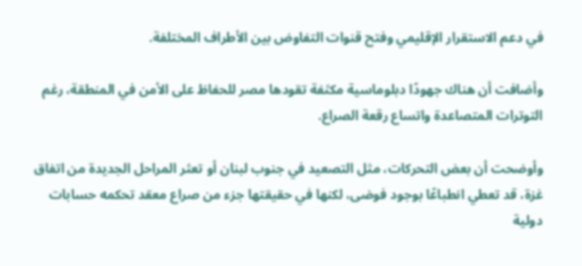في دعم الاستقرار الإقليمي وفتح قنوات التفاوض بين الأطراف المختلفة.

وأضافت أن هناك جهودًا دبلوماسية مكثفة تقودها مصر للحفاظ على الأمن في المنطقة، رغم التوترات المتصاعدة واتساع رقعة الصراع.

وأوضحت أن بعض التحركات، مثل التصعيد في جنوب لبنان أو تعثر المراحل الجديدة من اتفاق غزة، قد تعطي انطباعًا بوجود فوضى، لكنها في حقيقتها جزء من صراع معقد تحكمه حسابات دولية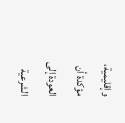وإقليمية، مؤكدة أن العودة إلى الشرعية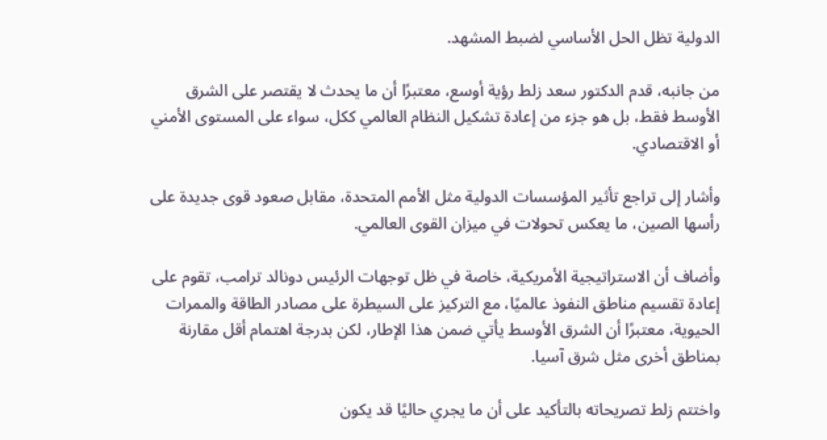الدولية تظل الحل الأساسي لضبط المشهد.

من جانبه، قدم الدكتور سعد زلط رؤية أوسع، معتبرًا أن ما يحدث لا يقتصر على الشرق الأوسط فقط، بل هو جزء من إعادة تشكيل النظام العالمي ككل، سواء على المستوى الأمني أو الاقتصادي.

وأشار إلى تراجع تأثير المؤسسات الدولية مثل الأمم المتحدة، مقابل صعود قوى جديدة على رأسها الصين، ما يعكس تحولات في ميزان القوى العالمي.

وأضاف أن الاستراتيجية الأمريكية، خاصة في ظل توجهات الرئيس دونالد ترامب، تقوم على إعادة تقسيم مناطق النفوذ عالميًا، مع التركيز على السيطرة على مصادر الطاقة والممرات الحيوية، معتبرًا أن الشرق الأوسط يأتي ضمن هذا الإطار، لكن بدرجة اهتمام أقل مقارنة بمناطق أخرى مثل شرق آسيا.

واختتم زلط تصريحاته بالتأكيد على أن ما يجري حاليًا قد يكون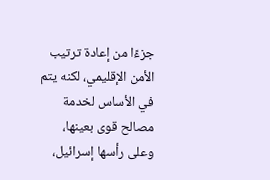جزءًا من إعادة ترتيب الأمن الإقليمي، لكنه يتم في الأساس لخدمة مصالح قوى بعينها، وعلى رأسها إسرائيل،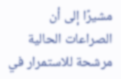مشيرًا إلى أن الصراعات الحالية مرشحة للاستمرار في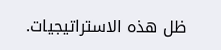ظل هذه الاستراتيجيات.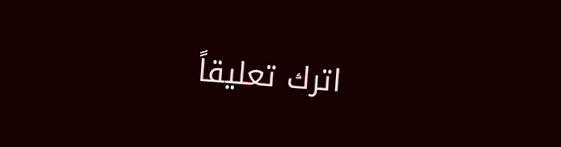اترك تعليقاً